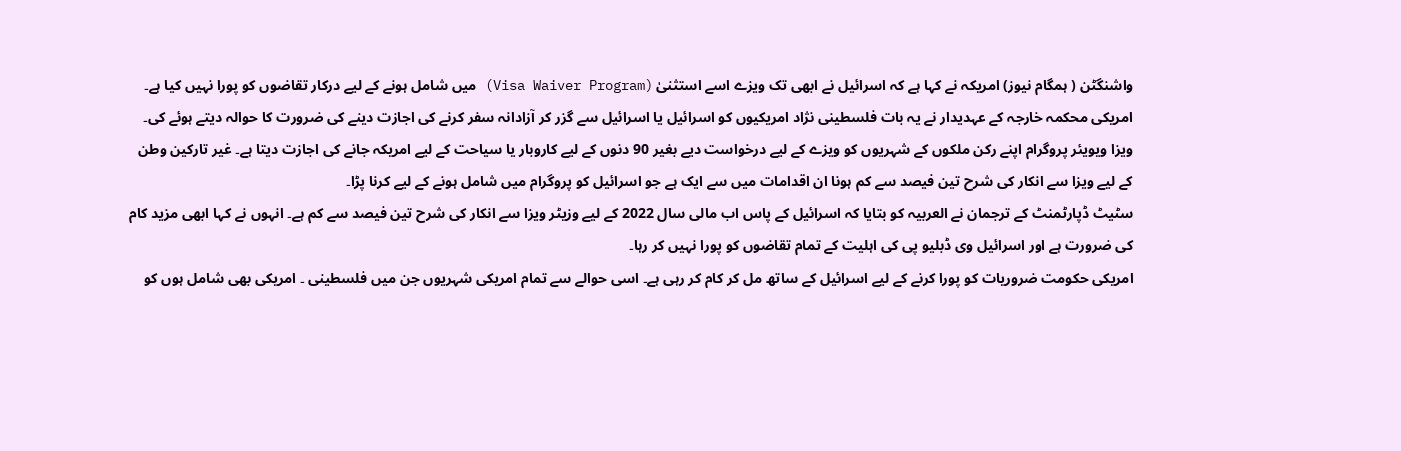واشنگٹن ( ہمگام نیوز) امریکہ نے کہا ہے کہ اسرائیل نے ابھی تک ویزے اسے استثنیٰ (Visa Waiver Program) میں شامل ہونے کے لیے درکار تقاضوں کو پورا نہیں کیا ہے۔ امریکی محکمہ خارجہ کے عہدیدار نے یہ بات فلسطینی نژاد امریکیوں کو اسرائیل یا اسرائیل سے گزر کر آزادانہ سفر کرنے کی اجازت دینے کی ضرورت کا حوالہ دیتے ہوئے کی۔
ویزا ویویئر پروگرام اپنے رکن ملکوں کے شہریوں کو ویزے کے لیے درخواست دیے بغیر 90 دنوں کے لیے کاروبار یا سیاحت کے لیے امریکہ جانے کی اجازت دیتا ہے۔ غیر تارکین وطن کے لیے ویزا سے انکار کی شرح تین فیصد سے کم ہونا ان اقدامات میں سے ایک ہے جو اسرائیل کو پروگرام میں شامل ہونے کے لیے کرنا پڑا۔
سٹیٹ ڈپارٹمنٹ کے ترجمان نے العربیہ کو بتایا کہ اسرائیل کے پاس اب مالی سال 2022 کے لیے وزیٹر ویزا سے انکار کی شرح تین فیصد سے کم ہے۔ انہوں نے کہا ابھی مزید کام کی ضرورت ہے اور اسرائیل وی ڈبلیو پی کی اہلیت کے تمام تقاضوں کو پورا نہیں کر رہا۔
امریکی حکومت ضروریات کو پورا کرنے کے لیے اسرائیل کے ساتھ مل کر کام کر رہی ہے۔ اسی حوالے سے تمام امریکی شہریوں جن میں فلسطینی ۔ امریکی بھی شامل ہوں کو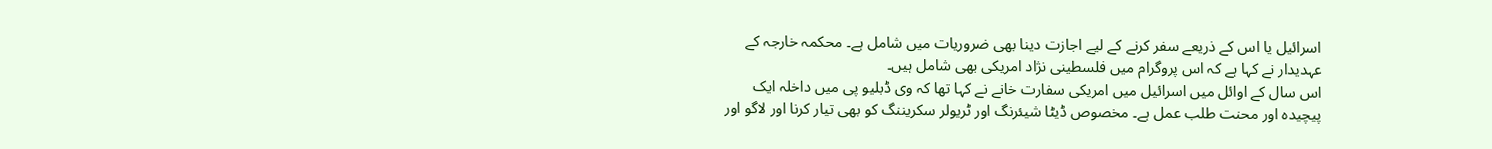اسرائیل یا اس کے ذریعے سفر کرنے کے لیے اجازت دینا بھی ضروریات میں شامل ہے۔ محکمہ خارجہ کے عہدیدار نے کہا ہے کہ اس پروگرام میں فلسطینی نژاد امریکی بھی شامل ہیں۔
اس سال کے اوائل میں اسرائیل میں امریکی سفارت خانے نے کہا تھا کہ وی ڈبلیو پی میں داخلہ ایک پیچیدہ اور محنت طلب عمل ہے۔ مخصوص ڈیٹا شیئرنگ اور ٹریولر سکریننگ کو بھی تیار کرنا اور لاگو اور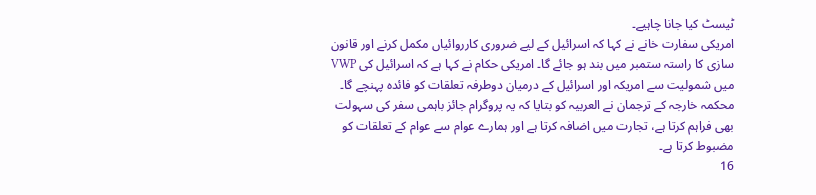ٹیسٹ کیا جانا چاہیے۔
امریکی سفارت خانے نے کہا کہ اسرائیل کے لیے ضروری کارروائیاں مکمل کرنے اور قانون سازی کا راستہ ستمبر میں بند ہو جائے گا۔ امریکی حکام نے کہا ہے کہ اسرائیل کی VWP میں شمولیت سے امریکہ اور اسرائیل کے درمیان دوطرفہ تعلقات کو فائدہ پہنچے گا۔
محکمہ خارجہ کے ترجمان نے العربیہ کو بتایا کہ یہ پروگرام جائز باہمی سفر کی سہولت بھی فراہم کرتا ہے، تجارت میں اضافہ کرتا ہے اور ہمارے عوام سے عوام کے تعلقات کو مضبوط کرتا ہے۔
16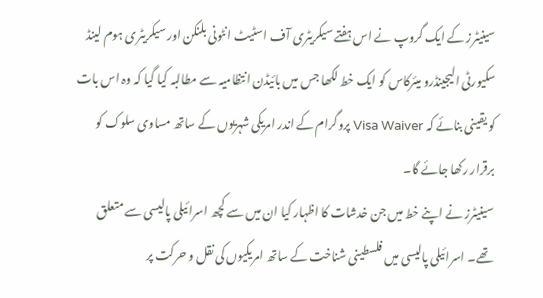سینیٹرز کے ایک گروپ نے اس ہفتے سیکریٹری آف اسٹیٹ انٹونی بلنکن اور سیکریٹری ہوم لینڈ سکیورٹی الیجینڈرو میئرکاس کو ایک خط لکھا جس میں بائیڈن انتظامیہ سے مطالبہ کیا گیا کہ وہ اس بات کو یقینی بنائے کہ Visa Waiver پروگرام کے اندر امریکی شہریوں کے ساتھ مساوی سلوک کو برقرار رکھا جائے گا۔
سینیٹرز نے اپنے خط میں جن خدشات کا اظہار کیا ان میں سے کچھ اسرائیلی پالیسی سے متعلق تھے۔ اسرائیلی پالیسی میں فلسطینی شناخت کے ساتھ امریکیوں کی نقل و حرکت پر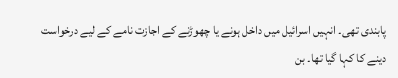پابندی تھی۔ انہیں اسرائیل میں داخل ہونے یا چھوڑنے کے اجازت نامے کے لیے درخواست دینے کا کہا گیا تھا۔ بن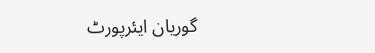گوریان ایئرپورٹ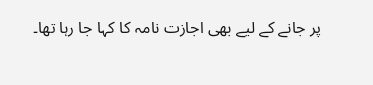پر جانے کے لیے بھی اجازت نامہ کا کہا جا رہا تھا۔